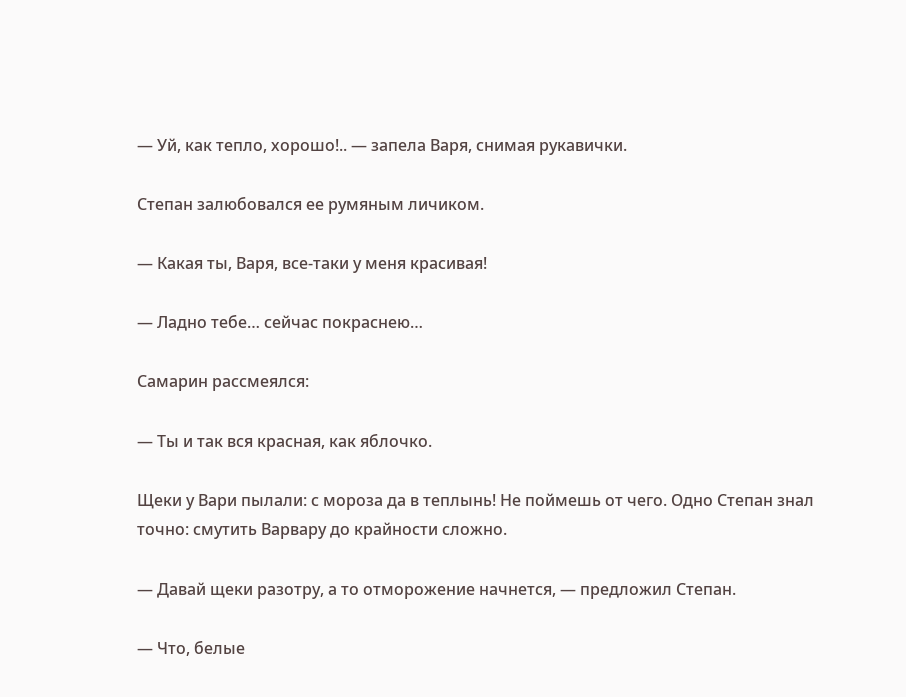— Уй, как тепло, хорошо!.. — запела Варя, снимая рукавички.

Степан залюбовался ее румяным личиком.

— Какая ты, Варя, все-таки у меня красивая!

— Ладно тебе… сейчас покраснею…

Самарин рассмеялся:

— Ты и так вся красная, как яблочко.

Щеки у Вари пылали: с мороза да в теплынь! Не поймешь от чего. Одно Степан знал точно: смутить Варвару до крайности сложно.

— Давай щеки разотру, а то отморожение начнется, — предложил Степан.

— Что, белые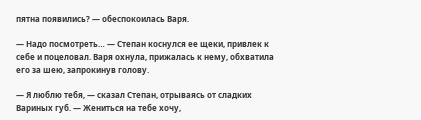пятна появились? — обеспокоилась Варя.

— Надо посмотреть… — Степан коснулся ее щеки, привлек к себе и поцеловал. Варя охнула, прижалась к нему, обхватила его за шею, запрокинув голову.

— Я люблю тебя, — сказал Степан, отрываясь от сладких Вариных губ. — Жениться на тебе хочу,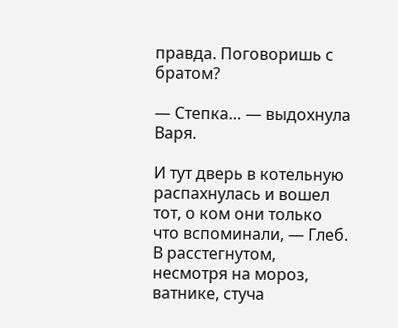правда. Поговоришь с братом?

— Степка… — выдохнула Варя.

И тут дверь в котельную распахнулась и вошел тот, о ком они только что вспоминали, — Глеб. В расстегнутом, несмотря на мороз, ватнике, стуча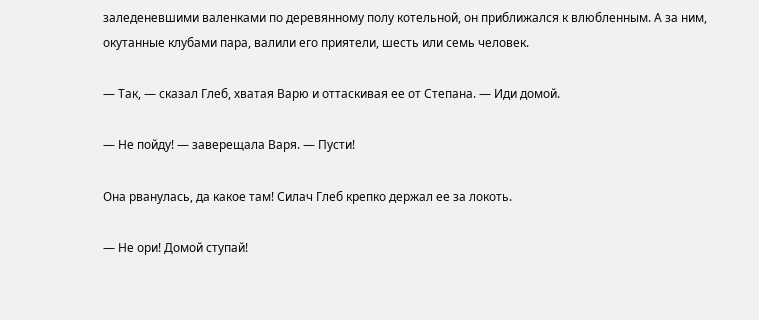заледеневшими валенками по деревянному полу котельной, он приближался к влюбленным. А за ним, окутанные клубами пара, валили его приятели, шесть или семь человек.

— Так, — сказал Глеб, хватая Варю и оттаскивая ее от Степана. — Иди домой.

— Не пойду! — заверещала Варя. — Пусти!

Она рванулась, да какое там! Силач Глеб крепко держал ее за локоть.

— Не ори! Домой ступай!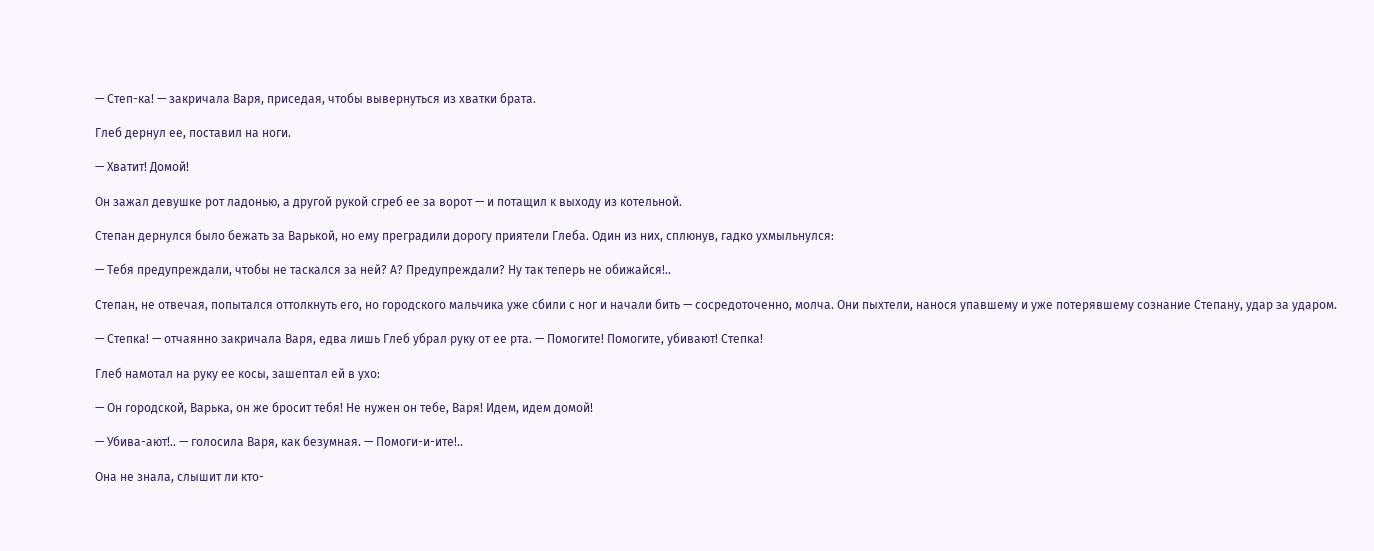— Степ-ка! — закричала Варя, приседая, чтобы вывернуться из хватки брата.

Глеб дернул ее, поставил на ноги.

— Хватит! Домой!

Он зажал девушке рот ладонью, а другой рукой сгреб ее за ворот — и потащил к выходу из котельной.

Степан дернулся было бежать за Варькой, но ему преградили дорогу приятели Глеба. Один из них, сплюнув, гадко ухмыльнулся:

— Тебя предупреждали, чтобы не таскался за ней? А? Предупреждали? Ну так теперь не обижайся!..

Степан, не отвечая, попытался оттолкнуть его, но городского мальчика уже сбили с ног и начали бить — сосредоточенно, молча. Они пыхтели, нанося упавшему и уже потерявшему сознание Степану, удар за ударом.

— Степка! — отчаянно закричала Варя, едва лишь Глеб убрал руку от ее рта. — Помогите! Помогите, убивают! Степка!

Глеб намотал на руку ее косы, зашептал ей в ухо:

— Он городской, Варька, он же бросит тебя! Не нужен он тебе, Варя! Идем, идем домой!

— Убива-ают!.. — голосила Варя, как безумная. — Помоги-и-ите!..

Она не знала, слышит ли кто-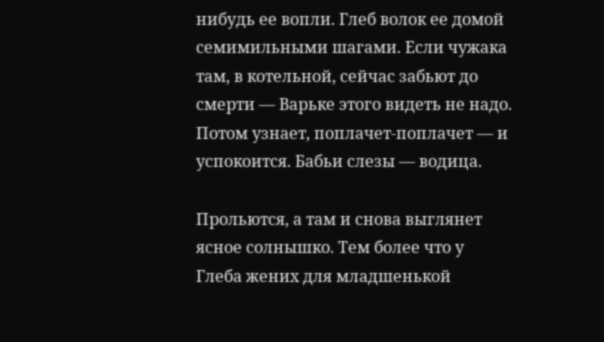нибудь ее вопли. Глеб волок ее домой семимильными шагами. Если чужака там, в котельной, сейчас забьют до смерти — Варьке этого видеть не надо. Потом узнает, поплачет-поплачет — и успокоится. Бабьи слезы — водица.

Прольются, а там и снова выглянет ясное солнышко. Тем более что у Глеба жених для младшенькой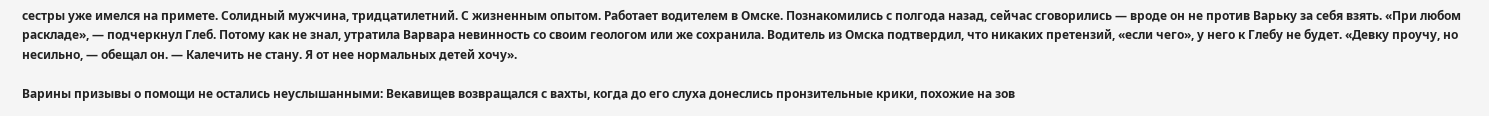сестры уже имелся на примете. Солидный мужчина, тридцатилетний. С жизненным опытом. Работает водителем в Омске. Познакомились с полгода назад, сейчас сговорились — вроде он не против Варьку за себя взять. «При любом раскладе», — подчеркнул Глеб. Потому как не знал, утратила Варвара невинность со своим геологом или же сохранила. Водитель из Омска подтвердил, что никаких претензий, «если чего», у него к Глебу не будет. «Девку проучу, но несильно, — обещал он. — Калечить не стану. Я от нее нормальных детей хочу».

Варины призывы о помощи не остались неуслышанными: Векавищев возвращался с вахты, когда до его слуха донеслись пронзительные крики, похожие на зов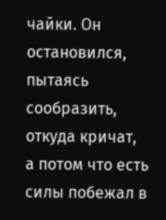чайки. Он остановился, пытаясь сообразить, откуда кричат, а потом что есть силы побежал в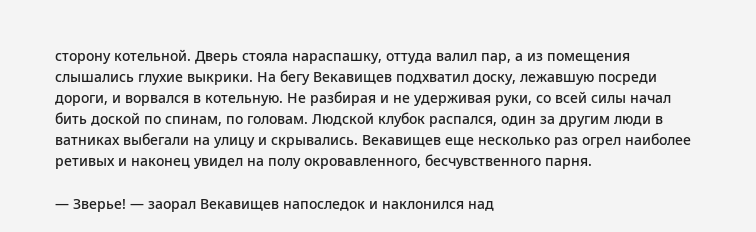сторону котельной. Дверь стояла нараспашку, оттуда валил пар, а из помещения слышались глухие выкрики. На бегу Векавищев подхватил доску, лежавшую посреди дороги, и ворвался в котельную. Не разбирая и не удерживая руки, со всей силы начал бить доской по спинам, по головам. Людской клубок распался, один за другим люди в ватниках выбегали на улицу и скрывались. Векавищев еще несколько раз огрел наиболее ретивых и наконец увидел на полу окровавленного, бесчувственного парня.

— Зверье! — заорал Векавищев напоследок и наклонился над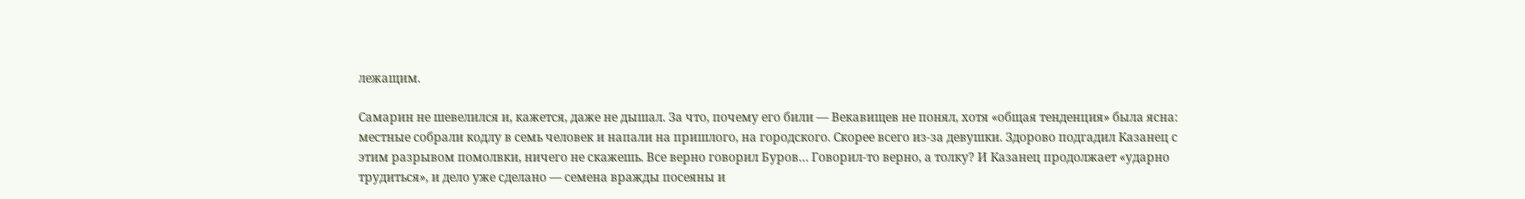лежащим.

Самарин не шевелился и, кажется, даже не дышал. За что, почему его били — Векавищев не понял, хотя «общая тенденция» была ясна: местные собрали кодлу в семь человек и напали на пришлого, на городского. Скорее всего из-за девушки. Здорово подгадил Казанец с этим разрывом помолвки, ничего не скажешь. Все верно говорил Буров… Говорил-то верно, а толку? И Казанец продолжает «ударно трудиться», и дело уже сделано — семена вражды посеяны и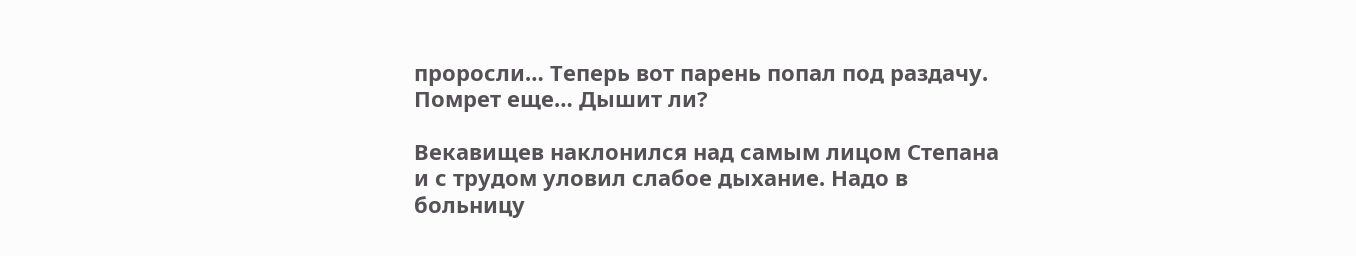проросли… Теперь вот парень попал под раздачу. Помрет еще… Дышит ли?

Векавищев наклонился над самым лицом Степана и с трудом уловил слабое дыхание. Надо в больницу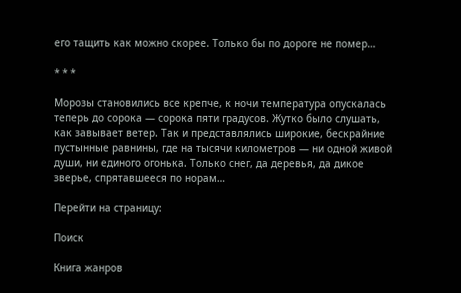его тащить как можно скорее. Только бы по дороге не помер…

* * *

Морозы становились все крепче, к ночи температура опускалась теперь до сорока — сорока пяти градусов. Жутко было слушать, как завывает ветер. Так и представлялись широкие, бескрайние пустынные равнины, где на тысячи километров — ни одной живой души, ни единого огонька. Только снег, да деревья, да дикое зверье, спрятавшееся по норам…

Перейти на страницу:

Поиск

Книга жанров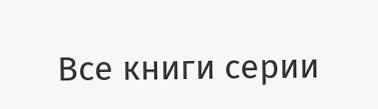Все книги серии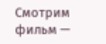Смотрим фильм —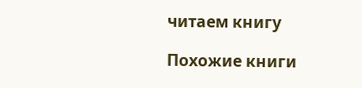читаем книгу

Похожие книги